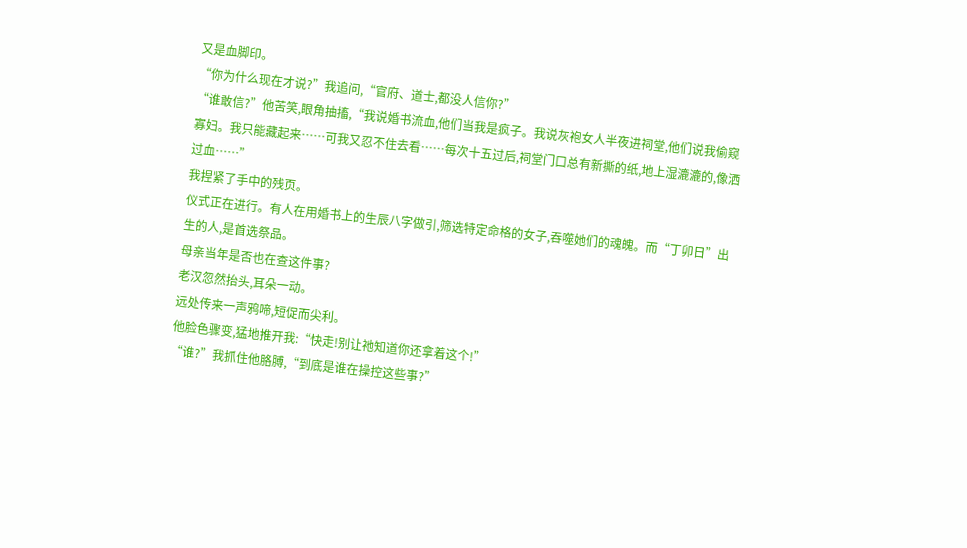又是血脚印。
“你为什么现在才说?”我追问,“官府、道士,都没人信你?”
“谁敢信?”他苦笑,眼角抽搐,“我说婚书流血,他们当我是疯子。我说灰袍女人半夜进祠堂,他们说我偷窥寡妇。我只能藏起来……可我又忍不住去看……每次十五过后,祠堂门口总有新撕的纸,地上湿漉漉的,像洒过血……”
我捏紧了手中的残页。
仪式正在进行。有人在用婚书上的生辰八字做引,筛选特定命格的女子,吞噬她们的魂魄。而“丁卯日”出生的人,是首选祭品。
母亲当年是否也在查这件事?
老汉忽然抬头,耳朵一动。
远处传来一声鸦啼,短促而尖利。
他脸色骤变,猛地推开我:“快走!别让祂知道你还拿着这个!”
“谁?”我抓住他胳膊,“到底是谁在操控这些事?”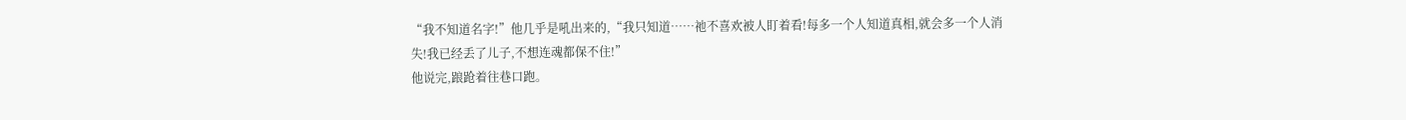“我不知道名字!”他几乎是吼出来的,“我只知道……祂不喜欢被人盯着看!每多一个人知道真相,就会多一个人消失!我已经丢了儿子,不想连魂都保不住!”
他说完,踉跄着往巷口跑。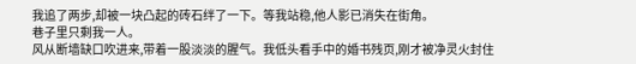我追了两步,却被一块凸起的砖石绊了一下。等我站稳,他人影已消失在街角。
巷子里只剩我一人。
风从断墙缺口吹进来,带着一股淡淡的腥气。我低头看手中的婚书残页,刚才被净灵火封住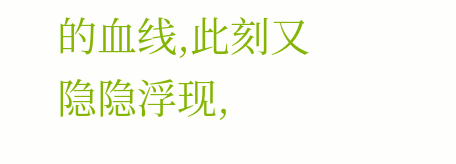的血线,此刻又隐隐浮现,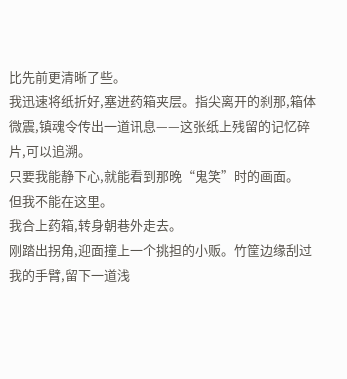比先前更清晰了些。
我迅速将纸折好,塞进药箱夹层。指尖离开的刹那,箱体微震,镇魂令传出一道讯息——这张纸上残留的记忆碎片,可以追溯。
只要我能静下心,就能看到那晚“鬼笑”时的画面。
但我不能在这里。
我合上药箱,转身朝巷外走去。
刚踏出拐角,迎面撞上一个挑担的小贩。竹筐边缘刮过我的手臂,留下一道浅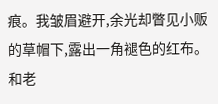痕。我皱眉避开,余光却瞥见小贩的草帽下,露出一角褪色的红布。
和老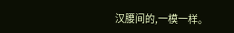汉腰间的,一模一样。